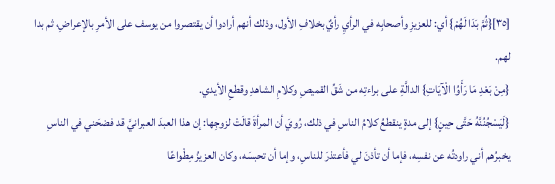[٣٥]{ثُمَّ بَدَا لَهُمْ} أي: للعزيزِ وأصحابِه في الرأيِ رأيٌ بخلافِ الأول، وذلك أنهم أرادوا أن يقتصروا من يوسف على الأمرِ بالإعراضِ، ثم بدا لهم.
{مِنْ بَعْدِ مَا رَأَوُا الْآيَاتِ} الدالَّةِ على براءتِه من شَقِّ القميصِ وكلامِ الشاهدِ وقطعِ الأيدي.
{لَيَسْجُنُنَّهُ حَتَّى حِينٍ} إلى مدةٍ ينقطعُ كلامُ الناسِ في ذلك، رُويَ أن المرأةَ قالَتْ لزوجِها: إن هذا العبدَ العبرانيَّ قد فضحَني في الناسِ يخبرُهم أني راودتُه عن نفسِه، فإما أن تأذنَ لي فأعتذرَ للناسِ، وإما أن تحبسَه، وكان العزيزُ مِطْواعًا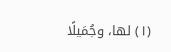(١) لها، وجُمَيلًا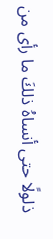ذلولًا حتى أنساهُ ذلكَ ما رأى من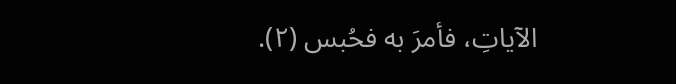الآياتِ، فأمرَ به فحُبس (٢).